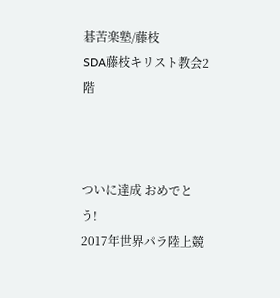碁苦楽塾/藤枝
SDA藤枝キリスト教会2階



ついに達成 おめでとう!
2017年世界パラ陸上競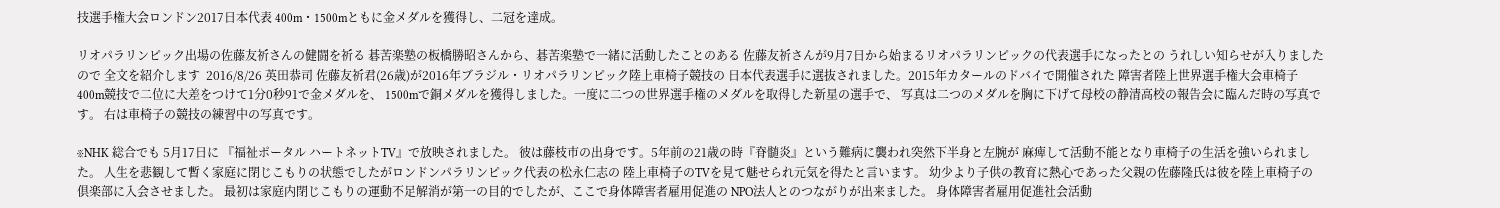技選手権大会ロンドン2017日本代表 400m・1500mともに金メダルを獲得し、二冠を達成。

リオパラリンピック出場の佐藤友祈さんの健闘を祈る 碁苦楽塾の板橋勝昭さんから、碁苦楽塾で一緒に活動したことのある 佐藤友祈さんが9月7日から始まるリオパラリンピックの代表選手になったとの うれしい知らせが入りましたので 全文を紹介します  2016/8/26 英田恭司 佐藤友祈君(26歳)が2016年ブラジル・リオパラリンピック陸上車椅子競技の 日本代表選手に選抜されました。2015年カタールのドバイで開催された 障害者陸上世界選手権大会車椅子400m競技で二位に大差をつけて1分0秒91で金メダルを、 1500mで銅メダルを獲得しました。一度に二つの世界選手権のメダルを取得した新星の選手で、 写真は二つのメダルを胸に下げて母校の静清高校の報告会に臨んだ時の写真です。 右は車椅子の競技の練習中の写真です。

※NHK 総合でも 5月17日に 『福祉ポータル ハートネットTV』で放映されました。 彼は藤枝市の出身です。5年前の21歳の時『脊髄炎』という難病に襲われ突然下半身と左腕が 麻痺して活動不能となり車椅子の生活を強いられました。 人生を悲観して暫く家庭に閉じこもりの状態でしたがロンドンパラリンピック代表の松永仁志の 陸上車椅子のTVを見て魅せられ元気を得たと言います。 幼少より子供の教育に熱心であった父親の佐藤隆氏は彼を陸上車椅子の倶楽部に入会させました。 最初は家庭内閉じこもりの運動不足解消が第一の目的でしたが、ここで身体障害者雇用促進の NPO法人とのつながりが出来ました。 身体障害者雇用促進社会活動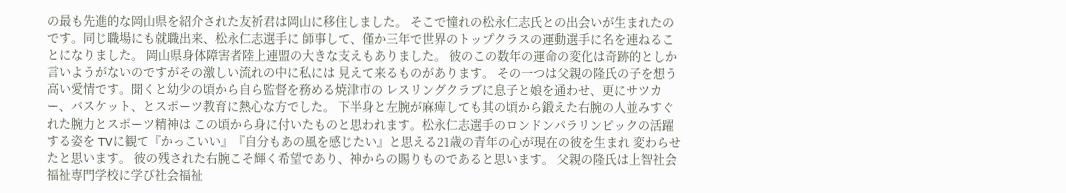の最も先進的な岡山県を紹介された友祈君は岡山に移住しました。 そこで憧れの松永仁志氏との出会いが生まれたのです。同じ職場にも就職出来、松永仁志選手に 師事して、僅か三年で世界のトップクラスの運動選手に名を連ねることになりました。 岡山県身体障害者陸上連盟の大きな支えもありました。 彼のこの数年の運命の変化は奇跡的としか言いようがないのですがその激しい流れの中に私には 見えて来るものがあります。 その一つは父親の隆氏の子を想う高い愛情です。聞くと幼少の頃から自ら監督を務める焼津市の レスリングクラブに息子と娘を通わせ、更にサツカー、バスケット、とスポーツ教育に熱心な方でした。 下半身と左腕が麻痺しても其の頃から鍛えた右腕の人並みすぐれた腕力とスポーツ精神は この頃から身に付いたものと思われます。松永仁志選手のロンドンパラリンピックの活躍する姿を TVに観て『かっこいい』『自分もあの風を感じたい』と思える21歳の青年の心が現在の彼を生まれ 変わらせたと思います。 彼の残された右腕こそ輝く希望であり、神からの賜りものであると思います。 父親の隆氏は上智社会福祉専門学校に学び社会福祉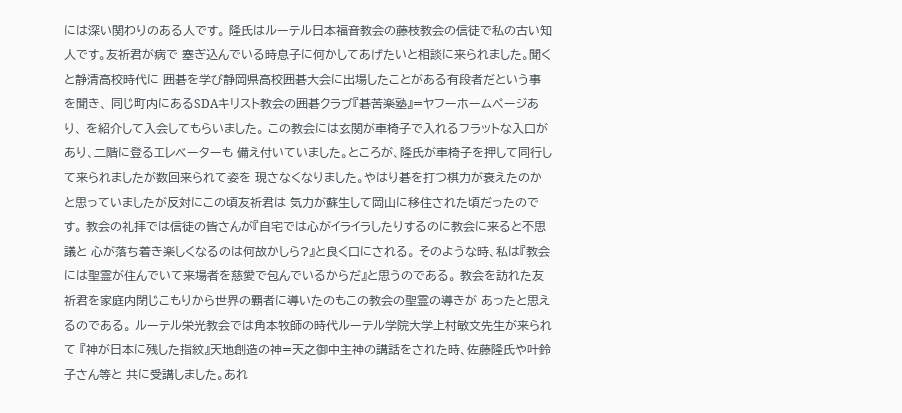には深い関わりのある人です。 隆氏はルーテル日本福音教会の藤枝教会の信徒で私の古い知人です。友祈君が病で 塞ぎ込んでいる時息子に何かしてあげたいと相談に来られました。聞くと静清高校時代に 囲碁を学び静岡県高校囲碁大会に出場したことがある有段者だという事を聞き、 同じ町内にあるSDAキリスト教会の囲碁クラブ『碁苦楽塾』=ヤフーホームページあり、 を紹介して入会してもらいました。 この教会には玄関が車椅子で入れるフラットな入口があり、二階に登るエレベーターも 備え付いていました。ところが、隆氏が車椅子を押して同行して来られましたが数回来られて姿を 現さなくなりました。やはり碁を打つ棋力が衰えたのかと思っていましたが反対にこの頃友祈君は 気力が蘇生して岡山に移住された頃だったのです。 教会の礼拝では信徒の皆さんが『自宅では心がイライラしたりするのに教会に来ると不思議と 心が落ち着き楽しくなるのは何故かしら?』と良く口にされる。 そのような時、私は『教会には聖霊が住んでいて来場者を慈愛で包んでいるからだ』と思うのである。 教会を訪れた友祈君を家庭内閉じこもりから世界の覇者に導いたのもこの教会の聖霊の導きが あったと思えるのである。 ルーテル栄光教会では角本牧師の時代ルーテル学院大学上村敏文先生が来られて 『神が日本に残した指紋』天地創造の神=天之御中主神の講話をされた時、佐藤隆氏や叶鈴子さん等と 共に受講しました。あれ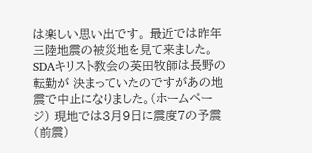は楽しい思い出です。 最近では昨年三陸地震の被災地を見て来ました。SDAキリスト教会の英田牧師は長野の転勤が 決まっていたのですがあの地震で中止になりました。(ホームページ) 現地では3月9日に震度7の予震(前震)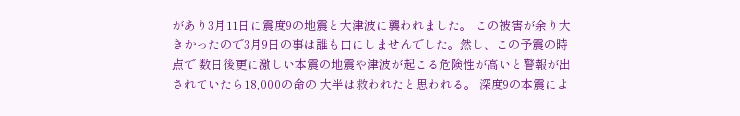があり3月11日に震度9の地震と大津波に襲われました。 この被害が余り大きかったので3月9日の事は誰も口にしませんでした。然し、この予震の時点で 数日後更に激しい本震の地震や津波が起こる危険性が高いと警報が出されていたら18,000の命の 大半は救われたと思われる。 深度9の本震によ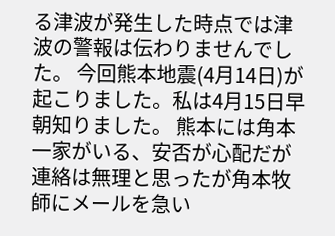る津波が発生した時点では津波の警報は伝わりませんでした。 今回熊本地震(4月14日)が起こりました。私は4月15日早朝知りました。 熊本には角本一家がいる、安否が心配だが連絡は無理と思ったが角本牧師にメールを急い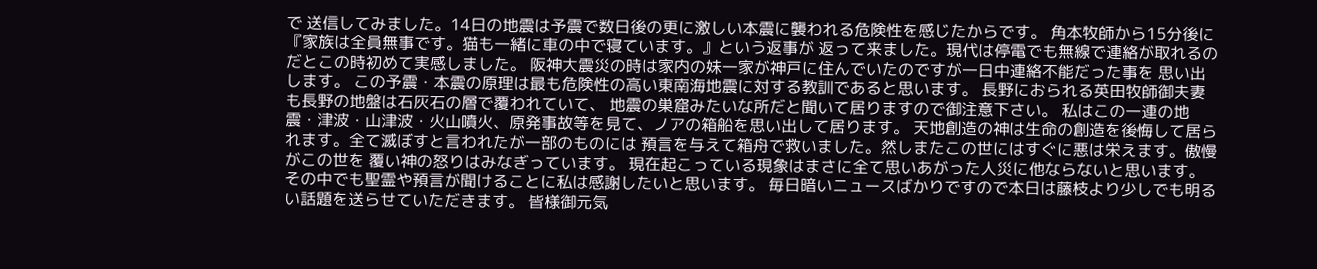で 送信してみました。14日の地震は予震で数日後の更に激しい本震に襲われる危険性を感じたからです。 角本牧師から15分後に『家族は全員無事です。猫も一緒に車の中で寝ています。』という返事が 返って来ました。現代は停電でも無線で連絡が取れるのだとこの時初めて実感しました。 阪神大震災の時は家内の妹一家が神戸に住んでいたのですが一日中連絡不能だった事を 思い出します。 この予震・本震の原理は最も危険性の高い東南海地震に対する教訓であると思います。 長野におられる英田牧師御夫妻も長野の地盤は石灰石の層で覆われていて、 地震の巣窟みたいな所だと聞いて居りますので御注意下さい。 私はこの一連の地震・津波・山津波・火山噴火、原発事故等を見て、ノアの箱船を思い出して居ります。 天地創造の神は生命の創造を後悔して居られます。全て滅ぼすと言われたが一部のものには 預言を与えて箱舟で救いました。然しまたこの世にはすぐに悪は栄えます。傲慢がこの世を 覆い神の怒りはみなぎっています。 現在起こっている現象はまさに全て思いあがった人災に他ならないと思います。 その中でも聖霊や預言が聞けることに私は感謝したいと思います。 毎日暗いニュースばかりですので本日は藤枝より少しでも明るい話題を送らせていただきます。 皆様御元気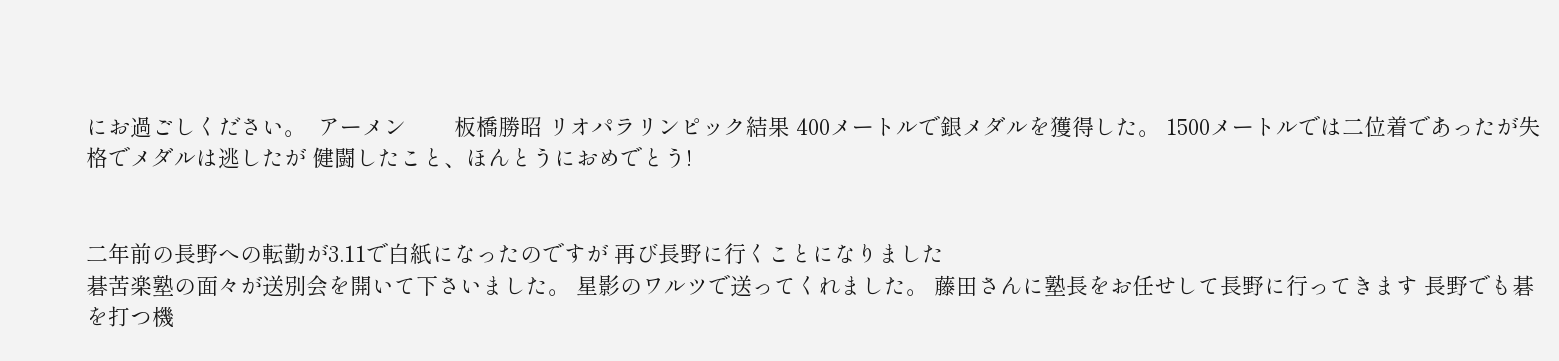にお過ごしください。  アーメン        板橋勝昭 リオパラリンピック結果 400メートルで銀メダルを獲得した。 1500メートルでは二位着であったが失格でメダルは逃したが 健闘したこと、ほんとうにおめでとう!


二年前の長野への転勤が3.11で白紙になったのですが 再び長野に行くことになりました
碁苦楽塾の面々が送別会を開いて下さいました。 星影のワルツで送ってくれました。 藤田さんに塾長をお任せして長野に行ってきます 長野でも碁を打つ機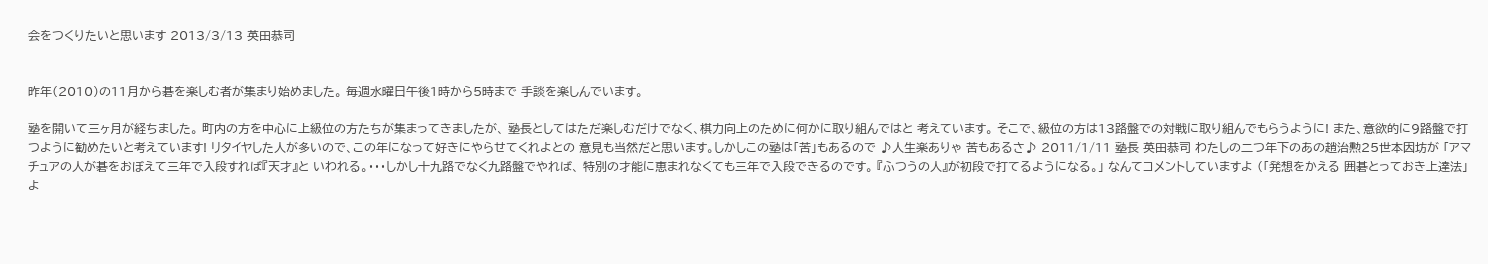会をつくりたいと思います 2013/3/13 英田恭司


昨年(2010)の11月から碁を楽しむ者が集まり始めました。 毎週水曜日午後1時から5時まで 手談を楽しんでいます。

塾を開いて三ヶ月が経ちました。 町内の方を中心に上級位の方たちが集まってきましたが、 塾長としてはただ楽しむだけでなく、棋力向上のために何かに取り組んではと 考えています。 そこで、級位の方は13路盤での対戦に取り組んでもらうように! また、意欲的に9路盤で打つように勧めたいと考えています! リタイヤした人が多いので、この年になって好きにやらせてくれよとの 意見も当然だと思います。しかしこの塾は「苦」もあるので ♪人生楽ありゃ 苦もあるさ♪ 2011/1/11 塾長 英田恭司 わたしの二つ年下のあの趙治勲25世本因坊が 「アマチュアの人が碁をおぼえて三年で入段すれば『天才』と いわれる。・・・しかし十九路でなく九路盤でやれば、 特別の才能に恵まれなくても三年で入段できるのです。 『ふつうの人』が初段で打てるようになる。」 なんてコメントしていますよ (「発想をかえる 囲碁とっておき上達法」よ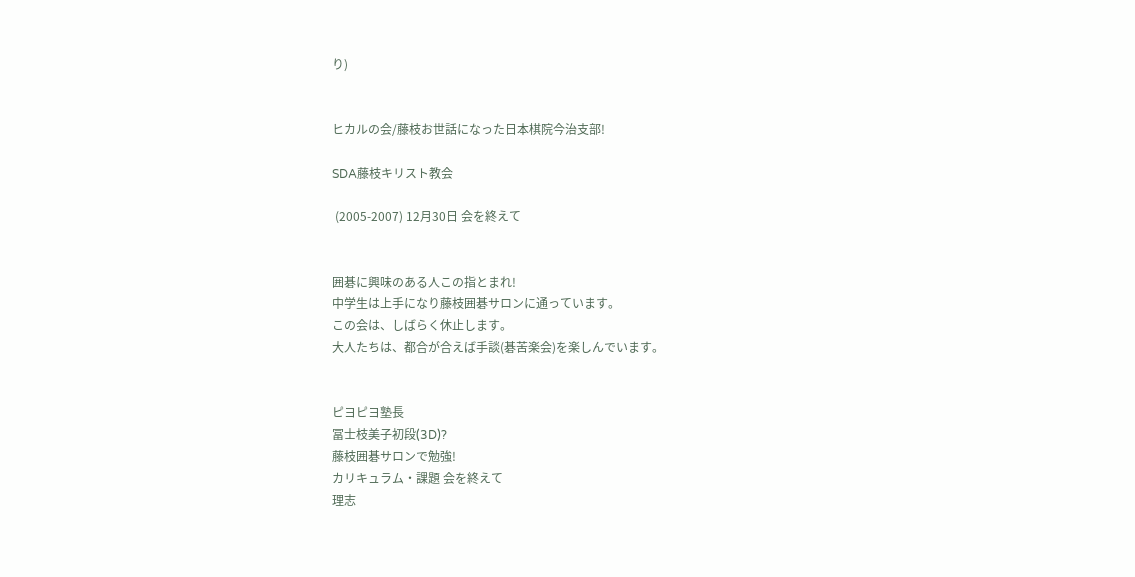り)


ヒカルの会/藤枝お世話になった日本棋院今治支部!

SDA藤枝キリスト教会

 (2005-2007) 12月30日 会を終えて


囲碁に興味のある人この指とまれ!
中学生は上手になり藤枝囲碁サロンに通っています。
この会は、しばらく休止します。
大人たちは、都合が合えば手談(碁苦楽会)を楽しんでいます。


ピヨピヨ塾長
冨士枝美子初段(3D)?
藤枝囲碁サロンで勉強!
カリキュラム・課題 会を終えて
理志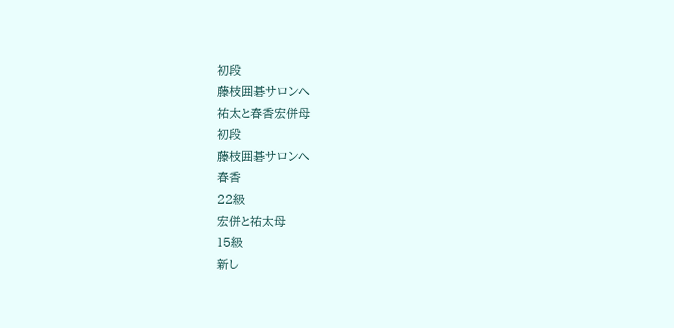初段
藤枝囲碁サロンへ
祐太と春香宏併母
初段
藤枝囲碁サロンへ
春香
22級
宏併と祐太母
15級
新し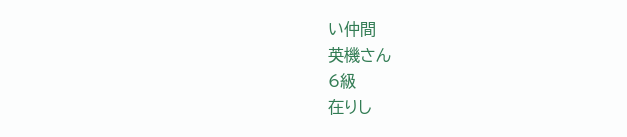い仲間
英機さん
6級
在りし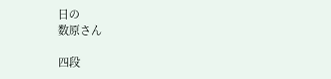日の
数原さん

四段